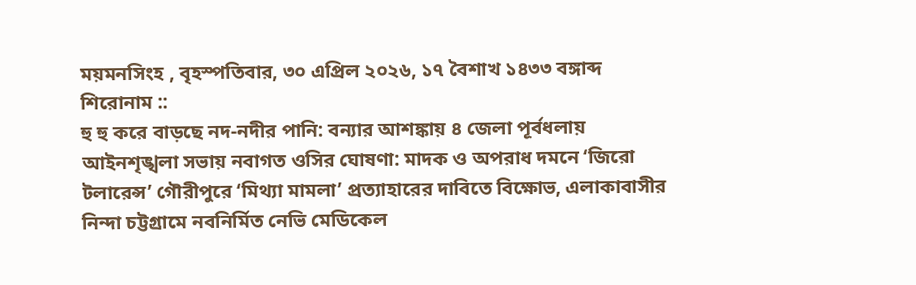ময়মনসিংহ , বৃহস্পতিবার, ৩০ এপ্রিল ২০২৬, ১৭ বৈশাখ ১৪৩৩ বঙ্গাব্দ
শিরোনাম ::
হু হু করে বাড়ছে নদ-নদীর পানি: বন্যার আশঙ্কায় ৪ জেলা পূর্বধলায় আইনশৃঙ্খলা সভায় নবাগত ওসির ঘোষণা: মাদক ও অপরাধ দমনে ‘জিরো টলারেন্স’ গৌরীপুরে ‘মিথ্যা মামলা’ প্রত্যাহারের দাবিতে বিক্ষোভ, এলাকাবাসীর নিন্দা চট্টগ্রামে নবনির্মিত নেভি মেডিকেল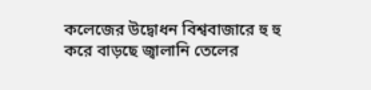কলেজের উদ্বোধন বিশ্ববাজারে হু হু করে বাড়ছে জ্বালানি তেলের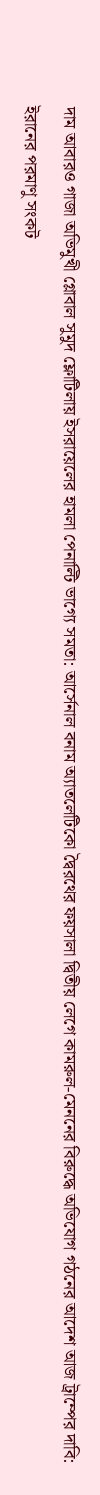দাম আবারও গাজা অভিমুখী গ্লোবাল সুমুদ ফ্লোটিলায় ইসরায়েলের হামলা পেনাল্টি ভাগ্যে সমতা: আর্সেনাল বনাম অ্যাতলেটিকো দ্বৈরথের ফয়সালা দ্বিতীয় লেগে কামরুল-মেননের বিরুদ্ধে অভিযোগ গঠনের আদেশ আজ ট্রাম্পের দাবি: ইরানের পরমাণু সংকট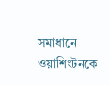সমাধানে ওয়াশিংটনকে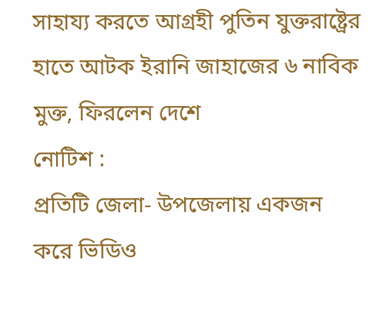সাহায্য করতে আগ্রহী পুতিন যুক্তরাষ্ট্রের হাতে আটক ইরানি জাহাজের ৬ নাবিক মুক্ত, ফিরলেন দেশে
নোটিশ :
প্রতিটি জেলা- উপজেলায় একজন করে ভিডিও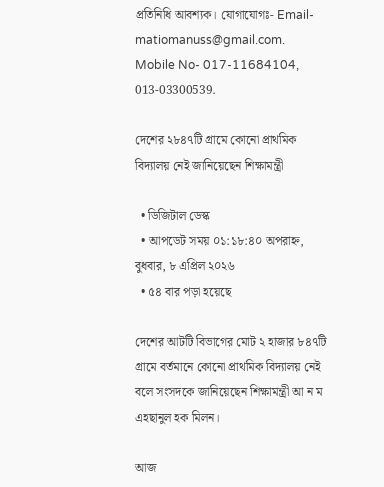প্রতিনিধি আবশ্যক। যোগাযোগঃ- Email- matiomanuss@gmail.com. Mobile No- 017-11684104, 013-03300539.

দেশের ২৮৪৭টি গ্রামে কোনো প্রাথমিক বিদ্যালয় নেই জানিয়েছেন শিক্ষামন্ত্রী

  • ডিজিটাল ডেস্ক
  • আপডেট সময় ০১:১৮:৪০ অপরাহ্ন, বুধবার, ৮ এপ্রিল ২০২৬
  • ৫৪ বার পড়া হয়েছে

দেশের আটটি বিভাগের মোট ২ হাজার ৮৪৭টি গ্রামে বর্তমানে কোনো প্রাথমিক বিদ্যালয় নেই বলে সংসদকে জানিয়েছেন শিক্ষামন্ত্রী আ ন ম এহছানুল হক মিলন।

আজ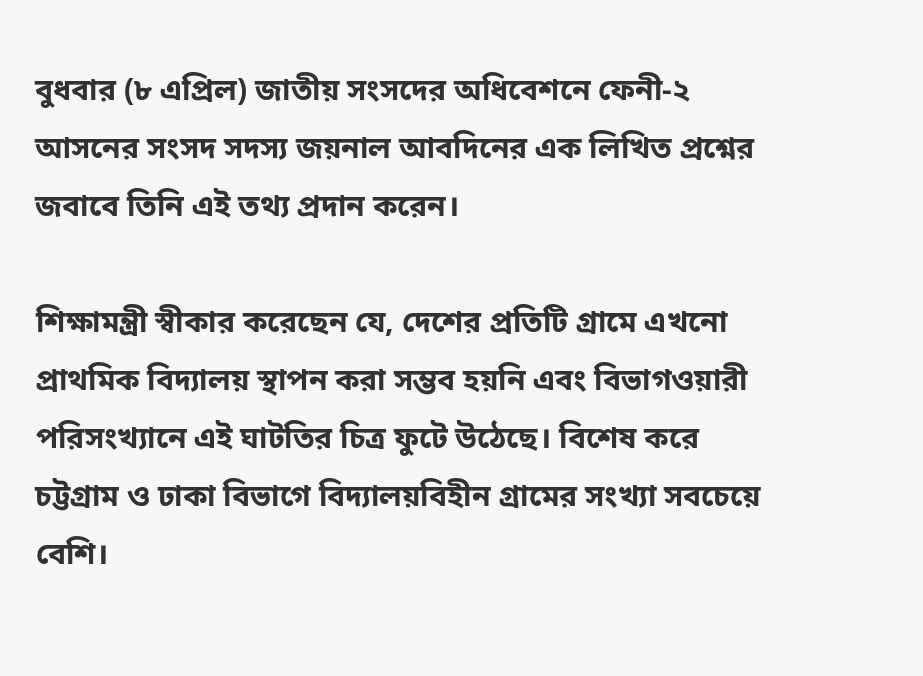বুধবার (৮ এপ্রিল) জাতীয় সংসদের অধিবেশনে ফেনী-২ আসনের সংসদ সদস্য জয়নাল আবদিনের এক লিখিত প্রশ্নের জবাবে তিনি এই তথ্য প্রদান করেন।

শিক্ষামন্ত্রী স্বীকার করেছেন যে, দেশের প্রতিটি গ্রামে এখনো প্রাথমিক বিদ্যালয় স্থাপন করা সম্ভব হয়নি এবং বিভাগওয়ারী পরিসংখ্যানে এই ঘাটতির চিত্র ফুটে উঠেছে। বিশেষ করে চট্টগ্রাম ও ঢাকা বিভাগে বিদ্যালয়বিহীন গ্রামের সংখ্যা সবচেয়ে বেশি।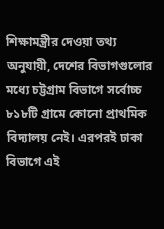শিক্ষামন্ত্রীর দেওয়া তথ্য অনুযায়ী, দেশের বিভাগগুলোর মধ্যে চট্টগ্রাম বিভাগে সর্বোচ্চ ৮১৮টি গ্রামে কোনো প্রাথমিক বিদ্যালয় নেই। এরপরই ঢাকা বিভাগে এই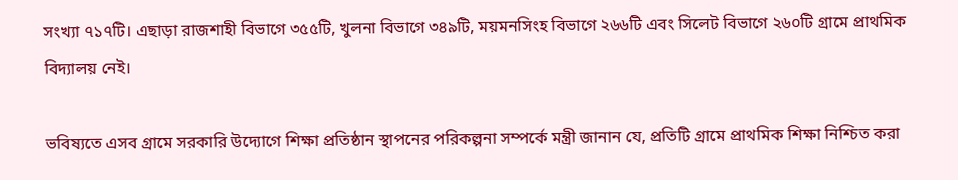সংখ্যা ৭১৭টি। এছাড়া রাজশাহী বিভাগে ৩৫৫টি, খুলনা বিভাগে ৩৪৯টি, ময়মনসিংহ বিভাগে ২৬৬টি এবং সিলেট বিভাগে ২৬০টি গ্রামে প্রাথমিক বিদ্যালয় নেই।

ভবিষ্যতে এসব গ্রামে সরকারি উদ্যোগে শিক্ষা প্রতিষ্ঠান স্থাপনের পরিকল্পনা সম্পর্কে মন্ত্রী জানান যে, প্রতিটি গ্রামে প্রাথমিক শিক্ষা নিশ্চিত করা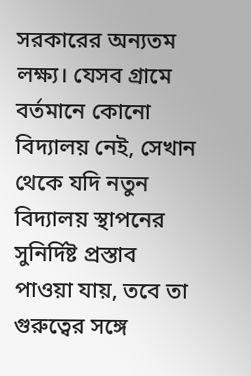সরকারের অন্যতম লক্ষ্য। যেসব গ্রামে বর্তমানে কোনো বিদ্যালয় নেই, সেখান থেকে যদি নতুন বিদ্যালয় স্থাপনের সুনির্দিষ্ট প্রস্তাব পাওয়া যায়, তবে তা গুরুত্বের সঙ্গে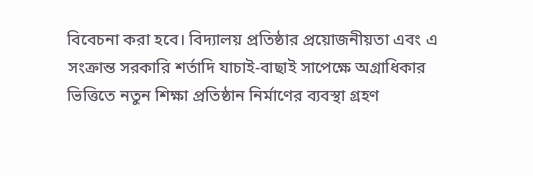বিবেচনা করা হবে। বিদ্যালয় প্রতিষ্ঠার প্রয়োজনীয়তা এবং এ সংক্রান্ত সরকারি শর্তাদি যাচাই-বাছাই সাপেক্ষে অগ্রাধিকার ভিত্তিতে নতুন শিক্ষা প্রতিষ্ঠান নির্মাণের ব্যবস্থা গ্রহণ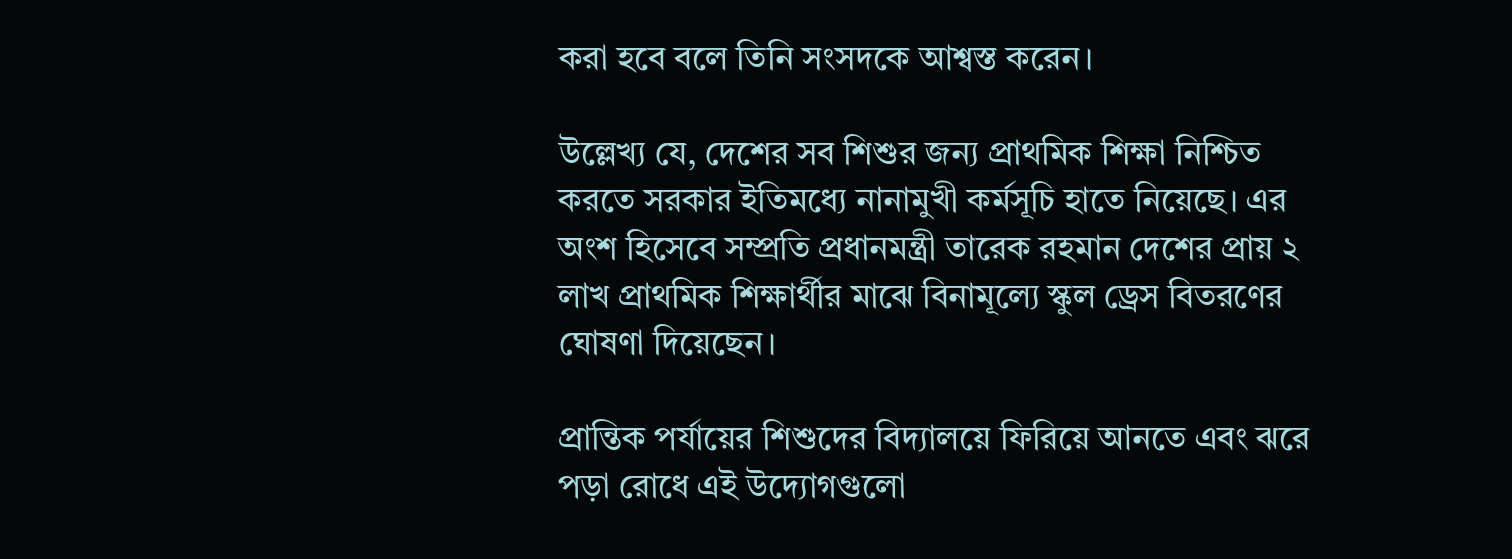করা হবে বলে তিনি সংসদকে আশ্বস্ত করেন।

উল্লেখ্য যে, দেশের সব শিশুর জন্য প্রাথমিক শিক্ষা নিশ্চিত করতে সরকার ইতিমধ্যে নানামুখী কর্মসূচি হাতে নিয়েছে। এর অংশ হিসেবে সম্প্রতি প্রধানমন্ত্রী তারেক রহমান দেশের প্রায় ২ লাখ প্রাথমিক শিক্ষার্থীর মাঝে বিনামূল্যে স্কুল ড্রেস বিতরণের ঘোষণা দিয়েছেন।

প্রান্তিক পর্যায়ের শিশুদের বিদ্যালয়ে ফিরিয়ে আনতে এবং ঝরে পড়া রোধে এই উদ্যোগগুলো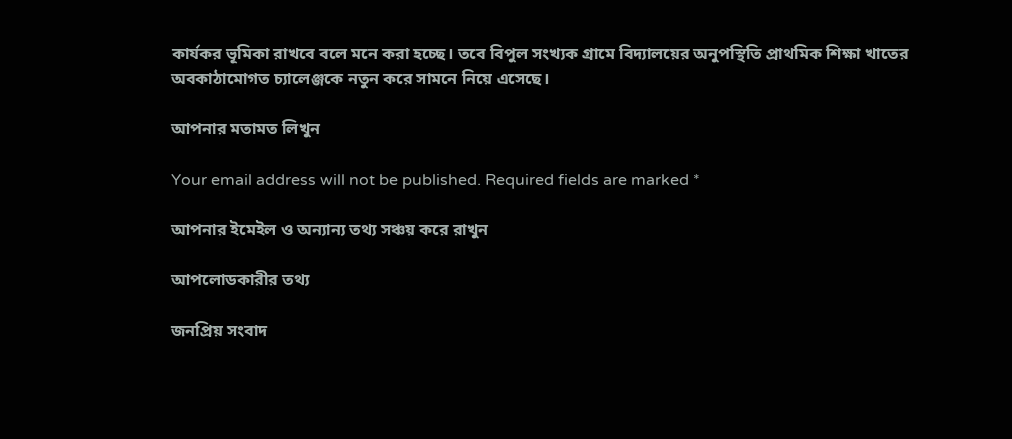কার্যকর ভূমিকা রাখবে বলে মনে করা হচ্ছে। তবে বিপুল সংখ্যক গ্রামে বিদ্যালয়ের অনুপস্থিতি প্রাথমিক শিক্ষা খাতের অবকাঠামোগত চ্যালেঞ্জকে নতুন করে সামনে নিয়ে এসেছে।

আপনার মতামত লিখুন

Your email address will not be published. Required fields are marked *

আপনার ইমেইল ও অন্যান্য তথ্য সঞ্চয় করে রাখুন

আপলোডকারীর তথ্য

জনপ্রিয় সংবাদ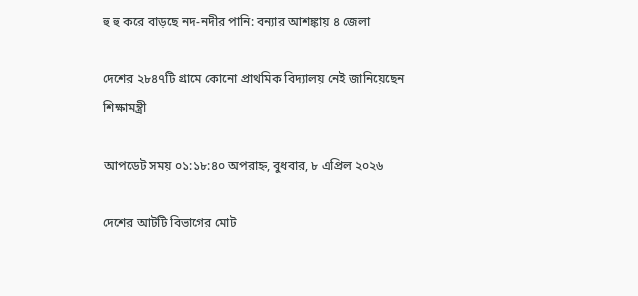হু হু করে বাড়ছে নদ-নদীর পানি: বন্যার আশঙ্কায় ৪ জেলা

দেশের ২৮৪৭টি গ্রামে কোনো প্রাথমিক বিদ্যালয় নেই জানিয়েছেন শিক্ষামন্ত্রী

আপডেট সময় ০১:১৮:৪০ অপরাহ্ন, বুধবার, ৮ এপ্রিল ২০২৬

দেশের আটটি বিভাগের মোট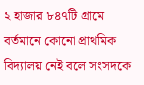২ হাজার ৮৪৭টি গ্রামে বর্তমানে কোনো প্রাথমিক বিদ্যালয় নেই বলে সংসদকে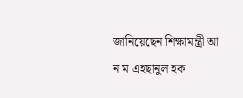জানিয়েছেন শিক্ষামন্ত্রী আ ন ম এহছানুল হক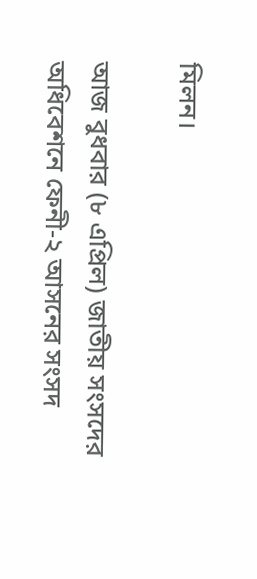মিলন।

আজ বুধবার (৮ এপ্রিল) জাতীয় সংসদের অধিবেশনে ফেনী-২ আসনের সংসদ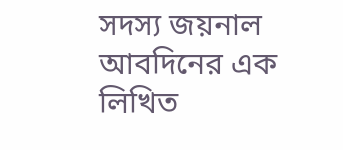সদস্য জয়নাল আবদিনের এক লিখিত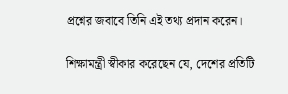প্রশ্নের জবাবে তিনি এই তথ্য প্রদান করেন।

শিক্ষামন্ত্রী স্বীকার করেছেন যে, দেশের প্রতিটি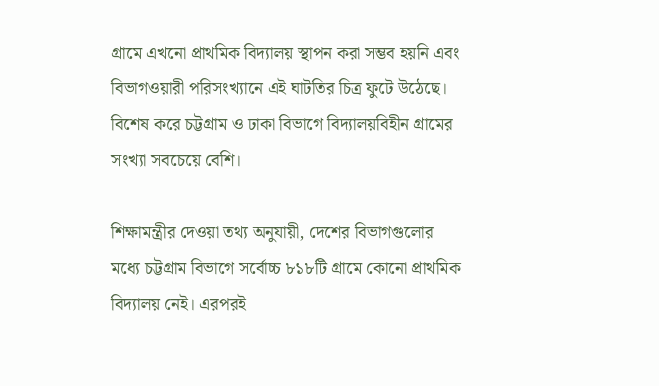গ্রামে এখনো প্রাথমিক বিদ্যালয় স্থাপন করা সম্ভব হয়নি এবং বিভাগওয়ারী পরিসংখ্যানে এই ঘাটতির চিত্র ফুটে উঠেছে। বিশেষ করে চট্টগ্রাম ও ঢাকা বিভাগে বিদ্যালয়বিহীন গ্রামের সংখ্যা সবচেয়ে বেশি।

শিক্ষামন্ত্রীর দেওয়া তথ্য অনুযায়ী, দেশের বিভাগগুলোর মধ্যে চট্টগ্রাম বিভাগে সর্বোচ্চ ৮১৮টি গ্রামে কোনো প্রাথমিক বিদ্যালয় নেই। এরপরই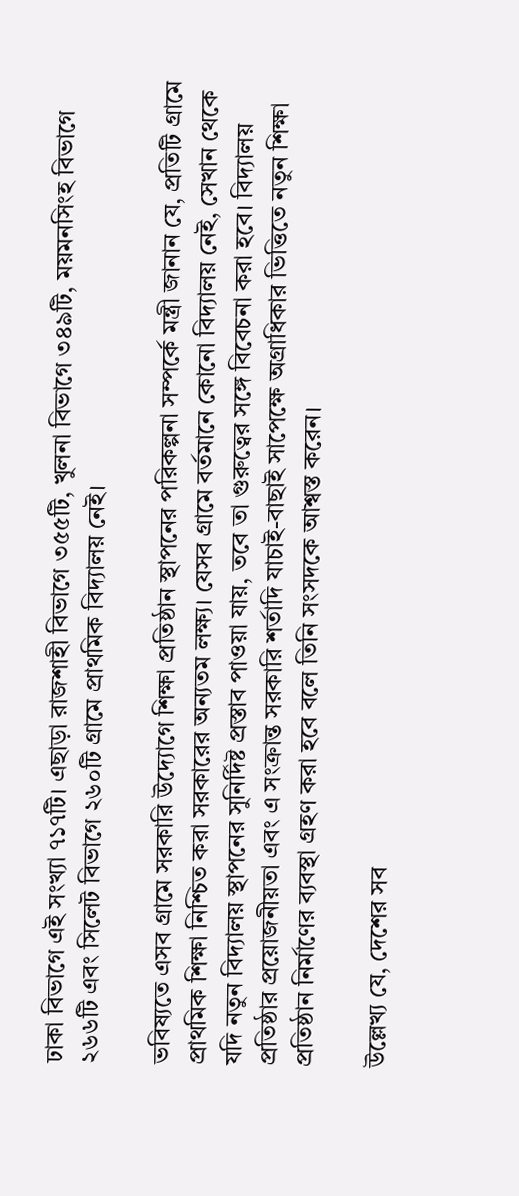ঢাকা বিভাগে এই সংখ্যা ৭১৭টি। এছাড়া রাজশাহী বিভাগে ৩৫৫টি, খুলনা বিভাগে ৩৪৯টি, ময়মনসিংহ বিভাগে ২৬৬টি এবং সিলেট বিভাগে ২৬০টি গ্রামে প্রাথমিক বিদ্যালয় নেই।

ভবিষ্যতে এসব গ্রামে সরকারি উদ্যোগে শিক্ষা প্রতিষ্ঠান স্থাপনের পরিকল্পনা সম্পর্কে মন্ত্রী জানান যে, প্রতিটি গ্রামে প্রাথমিক শিক্ষা নিশ্চিত করা সরকারের অন্যতম লক্ষ্য। যেসব গ্রামে বর্তমানে কোনো বিদ্যালয় নেই, সেখান থেকে যদি নতুন বিদ্যালয় স্থাপনের সুনির্দিষ্ট প্রস্তাব পাওয়া যায়, তবে তা গুরুত্বের সঙ্গে বিবেচনা করা হবে। বিদ্যালয় প্রতিষ্ঠার প্রয়োজনীয়তা এবং এ সংক্রান্ত সরকারি শর্তাদি যাচাই-বাছাই সাপেক্ষে অগ্রাধিকার ভিত্তিতে নতুন শিক্ষা প্রতিষ্ঠান নির্মাণের ব্যবস্থা গ্রহণ করা হবে বলে তিনি সংসদকে আশ্বস্ত করেন।

উল্লেখ্য যে, দেশের সব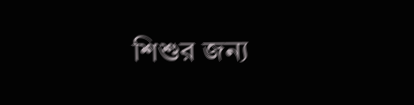শিশুর জন্য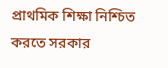প্রাথমিক শিক্ষা নিশ্চিত করতে সরকার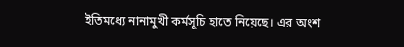ইতিমধ্যে নানামুখী কর্মসূচি হাতে নিয়েছে। এর অংশ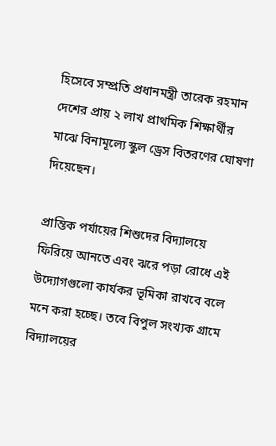হিসেবে সম্প্রতি প্রধানমন্ত্রী তারেক রহমান দেশের প্রায় ২ লাখ প্রাথমিক শিক্ষার্থীর মাঝে বিনামূল্যে স্কুল ড্রেস বিতরণের ঘোষণা দিয়েছেন।

প্রান্তিক পর্যায়ের শিশুদের বিদ্যালয়ে ফিরিয়ে আনতে এবং ঝরে পড়া রোধে এই উদ্যোগগুলো কার্যকর ভূমিকা রাখবে বলে মনে করা হচ্ছে। তবে বিপুল সংখ্যক গ্রামে বিদ্যালয়ের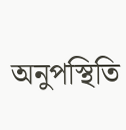অনুপস্থিতি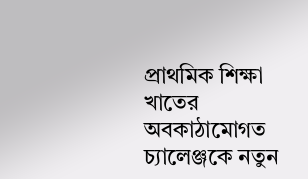প্রাথমিক শিক্ষা খাতের অবকাঠামোগত চ্যালেঞ্জকে নতুন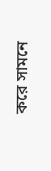করে সামনে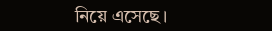নিয়ে এসেছে।